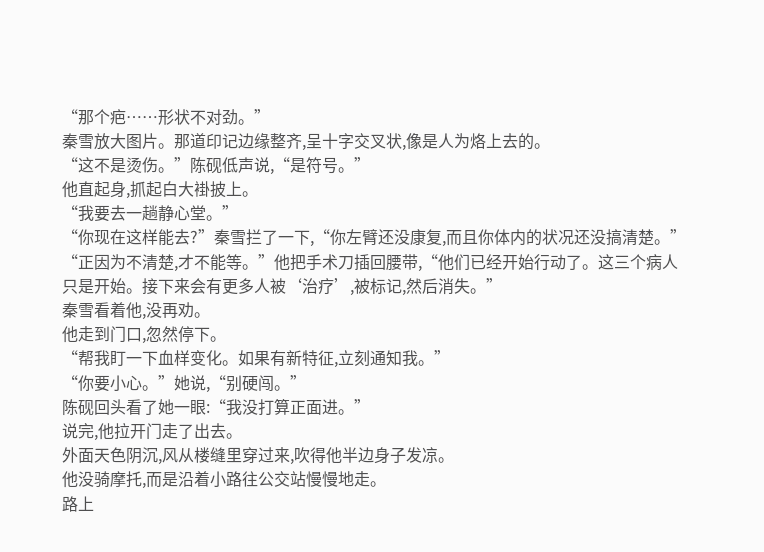“那个疤……形状不对劲。”
秦雪放大图片。那道印记边缘整齐,呈十字交叉状,像是人为烙上去的。
“这不是烫伤。”陈砚低声说,“是符号。”
他直起身,抓起白大褂披上。
“我要去一趟静心堂。”
“你现在这样能去?”秦雪拦了一下,“你左臂还没康复,而且你体内的状况还没搞清楚。”
“正因为不清楚,才不能等。”他把手术刀插回腰带,“他们已经开始行动了。这三个病人只是开始。接下来会有更多人被‘治疗’,被标记,然后消失。”
秦雪看着他,没再劝。
他走到门口,忽然停下。
“帮我盯一下血样变化。如果有新特征,立刻通知我。”
“你要小心。”她说,“别硬闯。”
陈砚回头看了她一眼:“我没打算正面进。”
说完,他拉开门走了出去。
外面天色阴沉,风从楼缝里穿过来,吹得他半边身子发凉。
他没骑摩托,而是沿着小路往公交站慢慢地走。
路上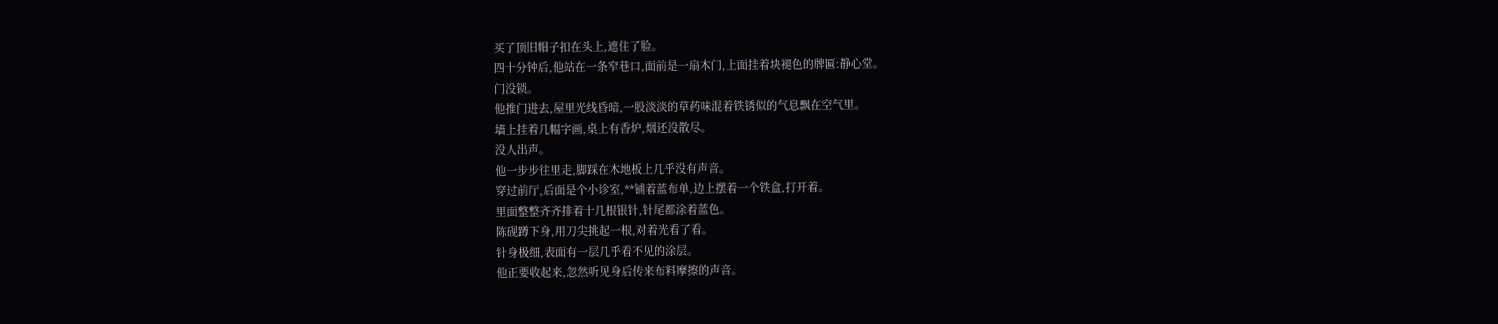买了顶旧帽子扣在头上,遮住了脸。
四十分钟后,他站在一条窄巷口,面前是一扇木门,上面挂着块褪色的牌匾:静心堂。
门没锁。
他推门进去,屋里光线昏暗,一股淡淡的草药味混着铁锈似的气息飘在空气里。
墙上挂着几幅字画,桌上有香炉,烟还没散尽。
没人出声。
他一步步往里走,脚踩在木地板上几乎没有声音。
穿过前厅,后面是个小诊室,**铺着蓝布单,边上摆着一个铁盒,打开着。
里面整整齐齐排着十几根银针,针尾都涂着蓝色。
陈砚蹲下身,用刀尖挑起一根,对着光看了看。
针身极细,表面有一层几乎看不见的涂层。
他正要收起来,忽然听见身后传来布料摩擦的声音。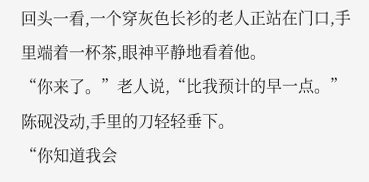回头一看,一个穿灰色长衫的老人正站在门口,手里端着一杯茶,眼神平静地看着他。
“你来了。”老人说,“比我预计的早一点。”
陈砚没动,手里的刀轻轻垂下。
“你知道我会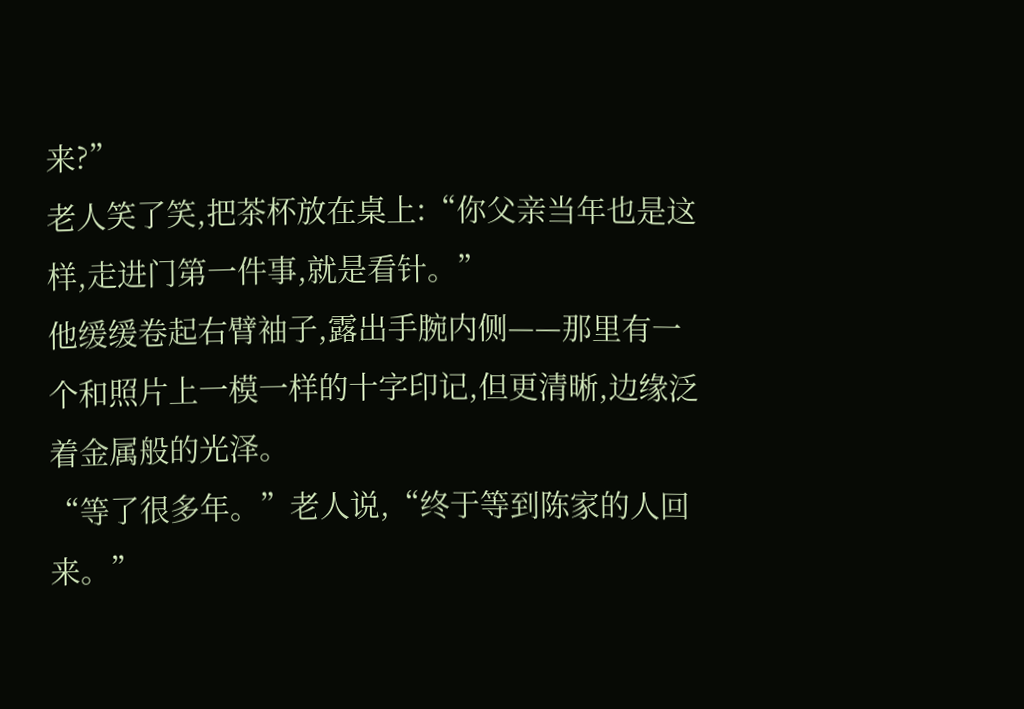来?”
老人笑了笑,把茶杯放在桌上:“你父亲当年也是这样,走进门第一件事,就是看针。”
他缓缓卷起右臂袖子,露出手腕内侧——那里有一个和照片上一模一样的十字印记,但更清晰,边缘泛着金属般的光泽。
“等了很多年。”老人说,“终于等到陈家的人回来。”